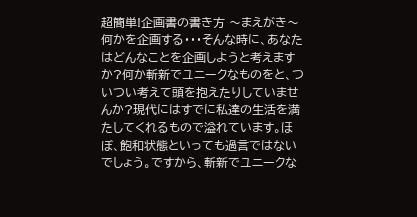超簡単!企画書の書き方 〜まえがき〜
何かを企画する・・・そんな時に、あなたはどんなことを企画しようと考えますか?何か斬新でユニークなものをと、ついつい考えて頭を抱えたりしていませんか?現代にはすでに私達の生活を満たしてくれるもので溢れています。ほぼ、飽和状態といっても過言ではないでしょう。ですから、斬新でユニークな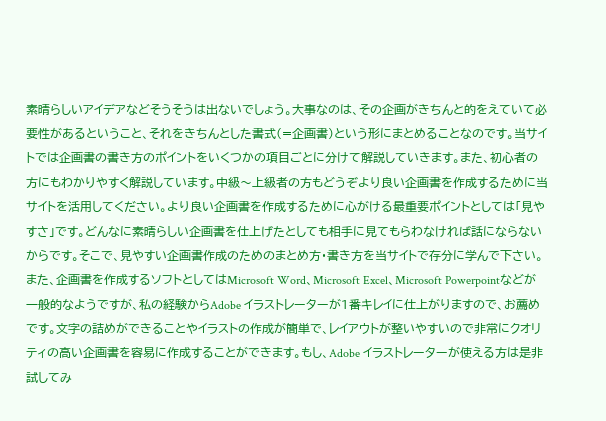素晴らしいアイデアなどそうそうは出ないでしょう。大事なのは、その企画がきちんと的をえていて必要性があるということ、それをきちんとした書式(=企画書)という形にまとめることなのです。当サイトでは企画書の書き方のポイントをいくつかの項目ごとに分けて解説していきます。また、初心者の方にもわかりやすく解説しています。中級〜上級者の方もどうぞより良い企画書を作成するために当サイトを活用してください。より良い企画書を作成するために心がける最重要ポイントとしては「見やすさ」です。どんなに素晴らしい企画書を仕上げたとしても相手に見てもらわなければ話にならないからです。そこで、見やすい企画書作成のためのまとめ方・書き方を当サイトで存分に学んで下さい。また、企画書を作成するソフトとしてはMicrosoft Word、Microsoft Excel、Microsoft Powerpointなどが一般的なようですが、私の経験からAdobe イラストレーターが1番キレイに仕上がりますので、お薦めです。文字の詰めができることやイラストの作成が簡単で、レイアウトが整いやすいので非常にクオリティの高い企画書を容易に作成することができます。もし、Adobe イラストレーターが使える方は是非試してみ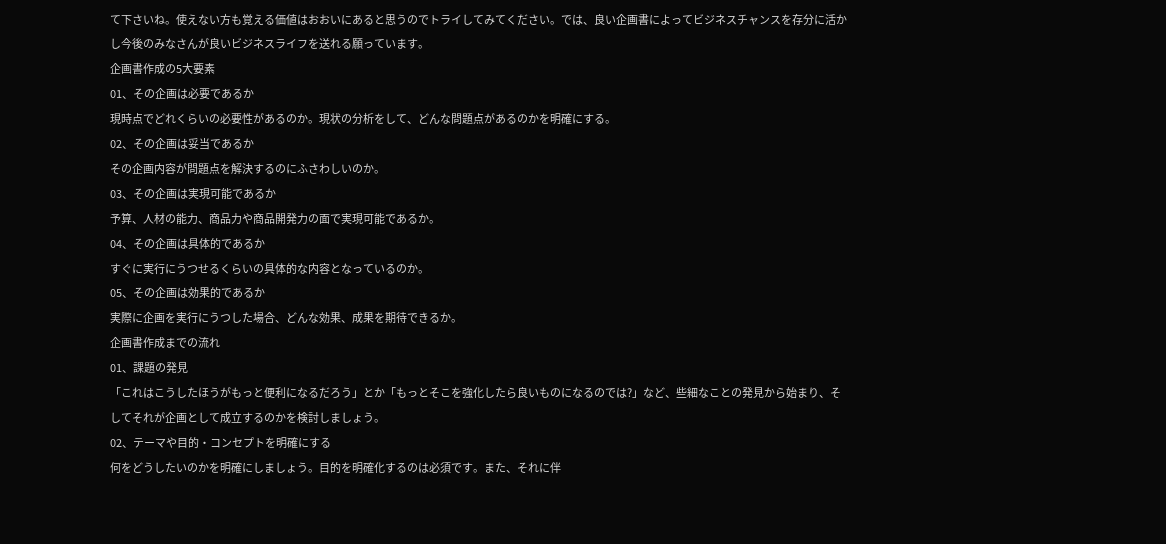て下さいね。使えない方も覚える価値はおおいにあると思うのでトライしてみてください。では、良い企画書によってビジネスチャンスを存分に活かし今後のみなさんが良いビジネスライフを送れる願っています。
企画書作成の5大要素
01、その企画は必要であるか
現時点でどれくらいの必要性があるのか。現状の分析をして、どんな問題点があるのかを明確にする。
02、その企画は妥当であるか
その企画内容が問題点を解決するのにふさわしいのか。
03、その企画は実現可能であるか
予算、人材の能力、商品力や商品開発力の面で実現可能であるか。
04、その企画は具体的であるか
すぐに実行にうつせるくらいの具体的な内容となっているのか。
05、その企画は効果的であるか
実際に企画を実行にうつした場合、どんな効果、成果を期待できるか。
企画書作成までの流れ
01、課題の発見
「これはこうしたほうがもっと便利になるだろう」とか「もっとそこを強化したら良いものになるのでは?」など、些細なことの発見から始まり、そしてそれが企画として成立するのかを検討しましょう。
02、テーマや目的・コンセプトを明確にする
何をどうしたいのかを明確にしましょう。目的を明確化するのは必須です。また、それに伴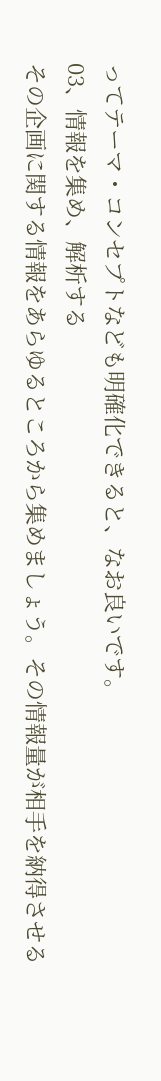ってテーマ・コンセプトなども明確化できると、なお良いです。
03、情報を集め、解析する
その企画に関する情報をあらゆるところから集めましょう。その情報量が相手を納得させる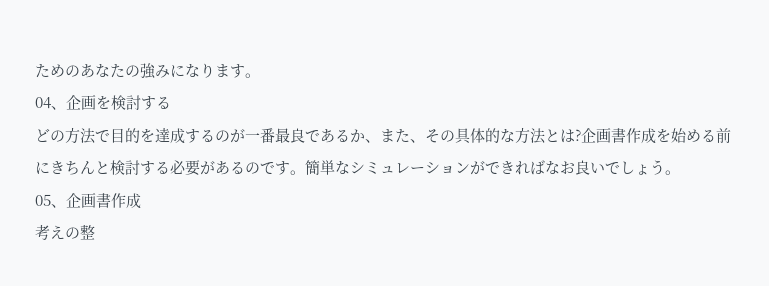ためのあなたの強みになります。
04、企画を検討する
どの方法で目的を達成するのが一番最良であるか、また、その具体的な方法とは?企画書作成を始める前にきちんと検討する必要があるのです。簡単なシミュレーションができればなお良いでしょう。
05、企画書作成
考えの整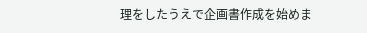理をしたうえで企画書作成を始めま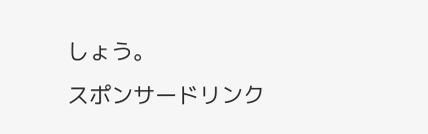しょう。
スポンサードリンク